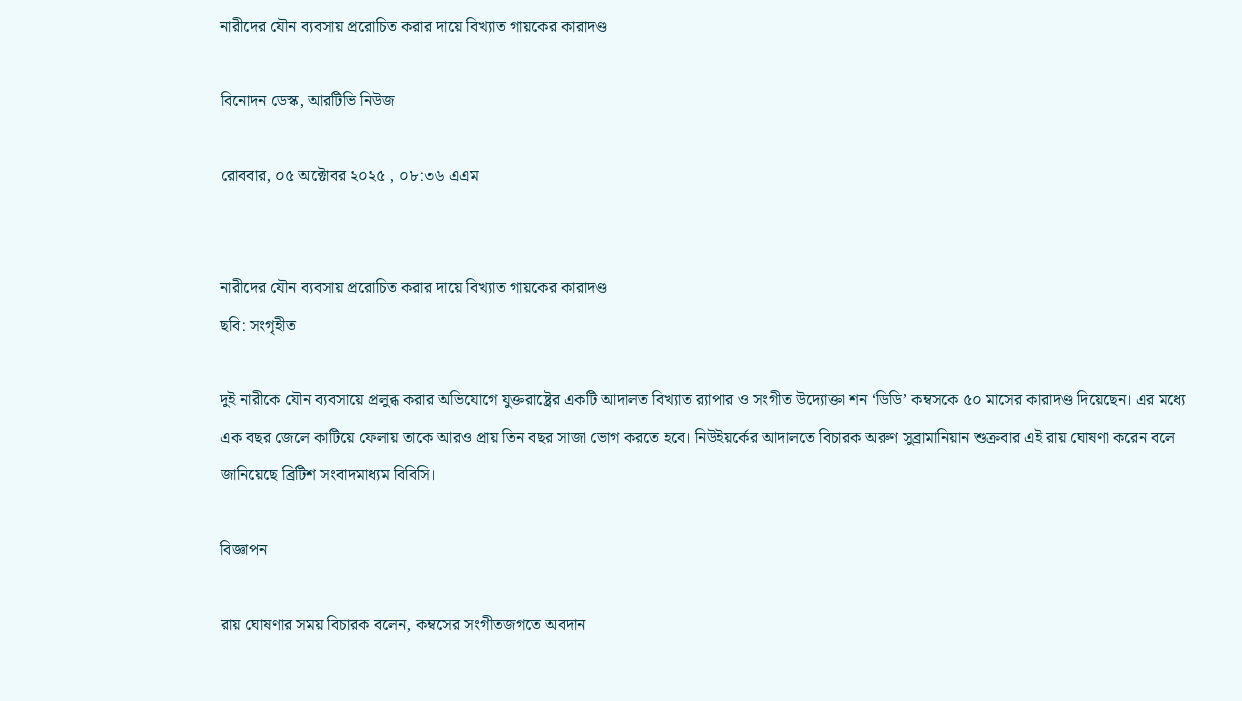নারীদের যৌন ব্যবসায় প্ররোচিত করার দায়ে বিখ্যাত গায়কের কারাদণ্ড

বিনোদন ডেস্ক, আরটিভি নিউজ

রোববার, ০৫ অক্টোবর ২০২৫ , ০৮:৩৬ এএম


নারীদের যৌন ব্যবসায় প্ররোচিত করার দায়ে বিখ্যাত গায়কের কারাদণ্ড
ছবি: সংগৃহীত

দুই নারীকে যৌন ব্যবসায়ে প্রলুব্ধ করার অভিযোগে যুক্তরাষ্ট্রের একটি আদালত বিখ্যাত র‌্যাপার ও সংগীত উদ্যোক্তা শন ‘ডিডি’ কম্বসকে ৫০ মাসের কারাদণ্ড দিয়েছেন। এর মধ্যে এক বছর জেলে কাটিয়ে ফেলায় তাকে আরও প্রায় তিন বছর সাজা ভোগ করতে হবে। নিউইয়র্কের আদালতে বিচারক অরুণ সুব্রামানিয়ান শুক্রবার এই রায় ঘোষণা করেন বলে জানিয়েছে ব্রিটিশ সংবাদমাধ্যম বিবিসি।

বিজ্ঞাপন

রায় ঘোষণার সময় বিচারক বলেন, কম্বসের সংগীতজগতে অবদান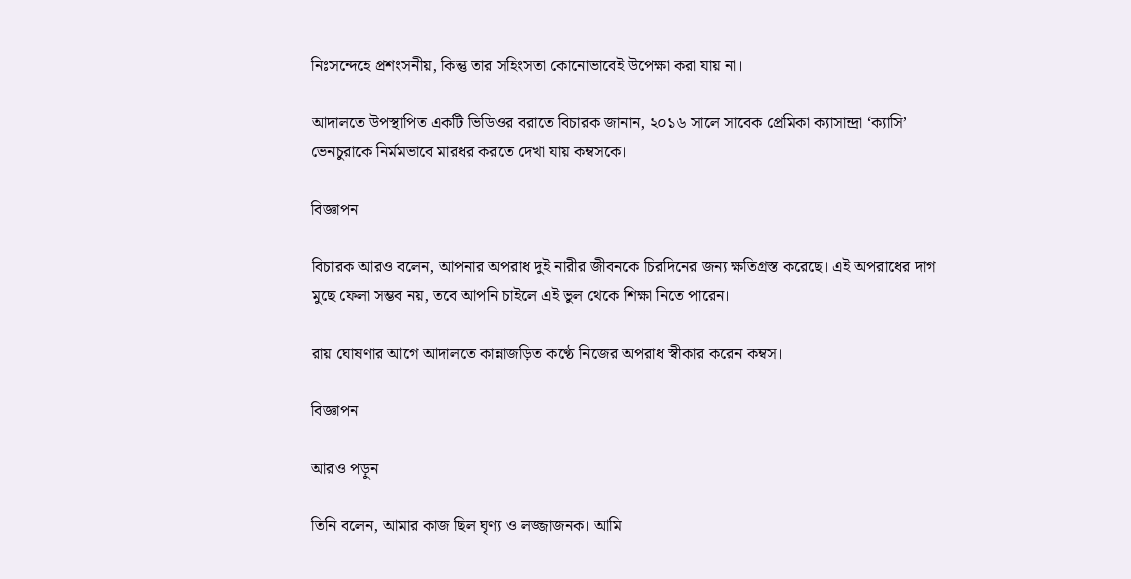নিঃসন্দেহে প্রশংসনীয়, কিন্তু তার সহিংসতা কোনোভাবেই উপেক্ষা করা যায় না।

আদালতে উপস্থাপিত একটি ভিডিওর বরাতে বিচারক জানান, ২০১৬ সালে সাবেক প্রেমিকা ক্যাসান্দ্রা ‘ক্যাসি’ ভেনচুরাকে নির্মমভাবে মারধর করতে দেখা যায় কম্বসকে।

বিজ্ঞাপন

বিচারক আরও বলেন, আপনার অপরাধ দুই নারীর জীবনকে চিরদিনের জন্য ক্ষতিগ্রস্ত করেছে। এই অপরাধের দাগ মুছে ফেলা সম্ভব নয়, তবে আপনি চাইলে এই ভুল থেকে শিক্ষা নিতে পারেন।

রায় ঘোষণার আগে আদালতে কান্নাজড়িত কণ্ঠে নিজের অপরাধ স্বীকার করেন কম্বস।

বিজ্ঞাপন

আরও পড়ুন

তিনি বলেন, আমার কাজ ছিল ঘৃণ্য ও লজ্জাজনক। আমি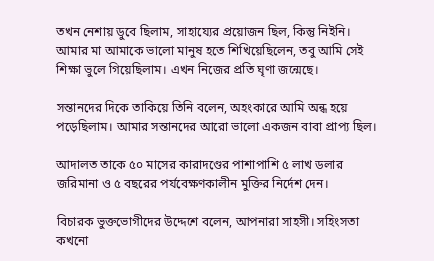তখন নেশায় ডুবে ছিলাম, সাহায্যের প্রয়োজন ছিল, কিন্তু নিইনি। আমার মা আমাকে ভালো মানুষ হতে শিখিয়েছিলেন, তবু আমি সেই শিক্ষা ভুলে গিয়েছিলাম। এখন নিজের প্রতি ঘৃণা জন্মেছে।

সন্তানদের দিকে তাকিয়ে তিনি বলেন, অহংকারে আমি অন্ধ হয়ে পড়েছিলাম। আমার সন্তানদের আরো ভালো একজন বাবা প্রাপ্য ছিল।

আদালত তাকে ৫০ মাসের কারাদণ্ডের পাশাপাশি ৫ লাখ ডলার জরিমানা ও ৫ বছরের পর্যবেক্ষণকালীন মুক্তির নির্দেশ দেন।

বিচারক ভুক্তভোগীদের উদ্দেশে বলেন, আপনারা সাহসী। সহিংসতা কখনো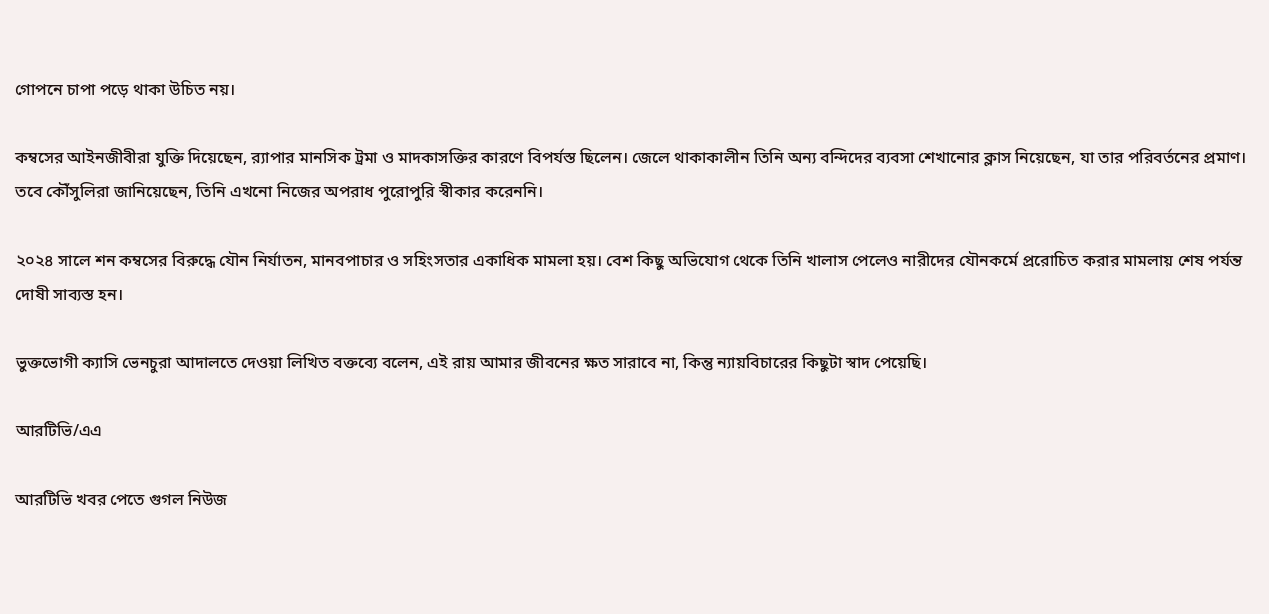গোপনে চাপা পড়ে থাকা উচিত নয়।

কম্বসের আইনজীবীরা যুক্তি দিয়েছেন, র‍্যাপার মানসিক ট্রমা ও মাদকাসক্তির কারণে বিপর্যস্ত ছিলেন। জেলে থাকাকালীন তিনি অন্য বন্দিদের ব্যবসা শেখানোর ক্লাস নিয়েছেন, যা তার পরিবর্তনের প্রমাণ। তবে কৌঁসুলিরা জানিয়েছেন, তিনি এখনো নিজের অপরাধ পুরোপুরি স্বীকার করেননি।

২০২৪ সালে শন কম্বসের বিরুদ্ধে যৌন নির্যাতন, মানবপাচার ও সহিংসতার একাধিক মামলা হয়। বেশ কিছু অভিযোগ থেকে তিনি খালাস পেলেও নারীদের যৌনকর্মে প্ররোচিত করার মামলায় শেষ পর্যন্ত দোষী সাব্যস্ত হন।

ভুক্তভোগী ক্যাসি ভেনচুরা আদালতে দেওয়া লিখিত বক্তব্যে বলেন, এই রায় আমার জীবনের ক্ষত সারাবে না, কিন্তু ন্যায়বিচারের কিছুটা স্বাদ পেয়েছি।

আরটিভি/এএ

আরটিভি খবর পেতে গুগল নিউজ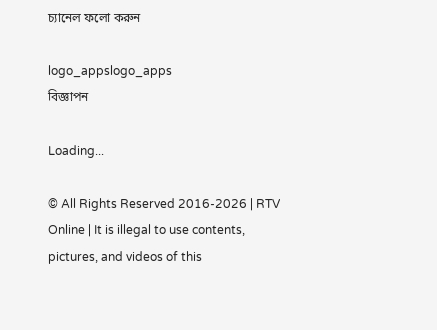চ্যানেল ফলো করুন

logo_appslogo_apps
বিজ্ঞাপন

Loading...

© All Rights Reserved 2016-2026 | RTV Online | It is illegal to use contents, pictures, and videos of this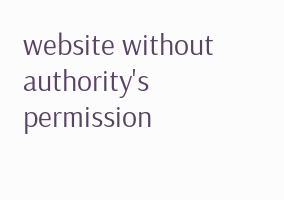website without authority's permission